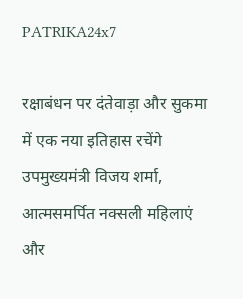PATRIKA24x7

रक्षाबंधन पर दंतेवाड़ा और सुकमा में एक नया इतिहास रचेंगे उपमुख्यमंत्री विजय शर्मा, आत्मसमर्पित नक्सली महिलाएं और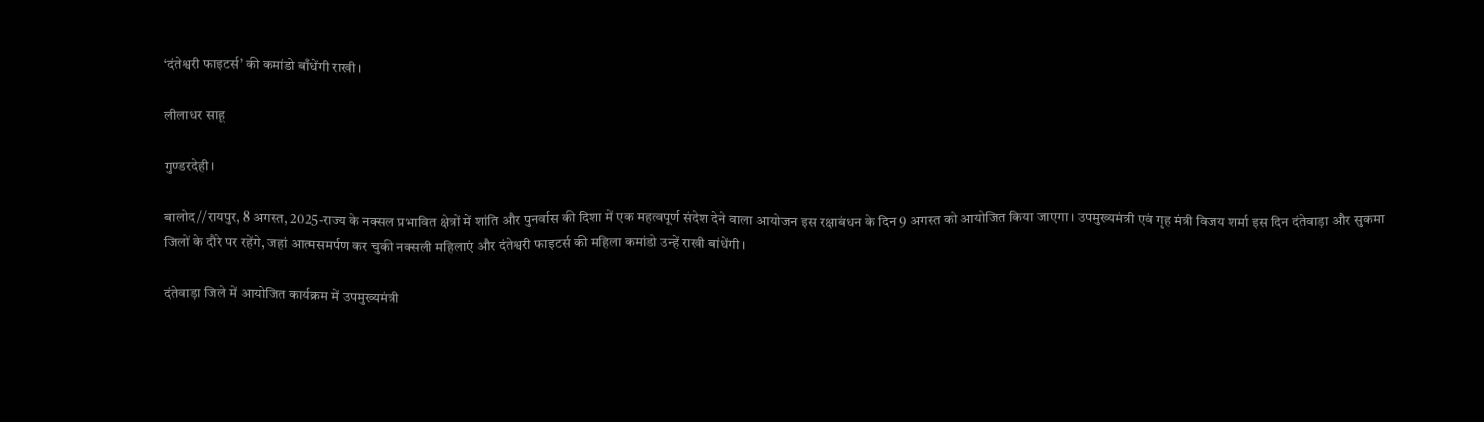‘दंतेश्वरी फाइटर्स’ की कमांडो बाँधेंगी राखी।

लीलाधर साहू

गुण्डरदेही।

बालोद//रायपुर, 8 अगस्त, 2025-राज्य के नक्सल प्रभावित क्षेत्रों में शांति और पुनर्वास की दिशा में एक महत्वपूर्ण संदेश देने वाला आयोजन इस रक्षाबंधन के दिन 9 अगस्त को आयोजित किया जाएगा। उपमुख्यमंत्री एवं गृह मंत्री विजय शर्मा इस दिन दंतेवाड़ा और सुकमा जिलों के दौरे पर रहेंगे, जहां आत्मसमर्पण कर चुकी नक्सली महिलाएं और दंतेश्वरी फाइटर्स की महिला कमांडो उन्हें राखी बांधेंगी।

दंतेवाड़ा जिले में आयोजित कार्यक्रम में उपमुख्यमंत्री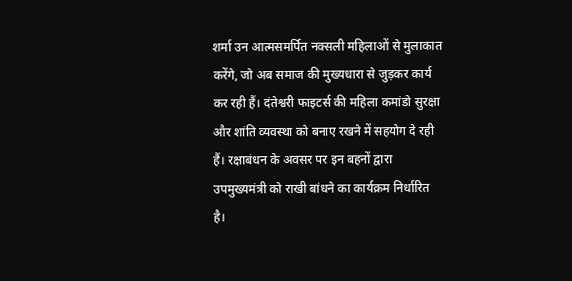शर्मा उन आत्मसमर्पित नक्सली महिलाओं से मुलाकात करेंगे, जो अब समाज की मुख्यधारा से जुड़कर कार्य कर रही हैं। दंतेश्वरी फाइटर्स की महिला कमांडो सुरक्षा और शांति व्यवस्था को बनाए रखने में सहयोग दे रही हैं। रक्षाबंधन के अवसर पर इन बहनों द्वारा उपमुख्यमंत्री को राखी बांधने का कार्यक्रम निर्धारित है।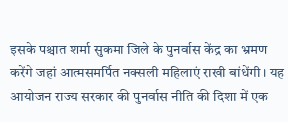इसके पश्चात शर्मा सुकमा जिले के पुनर्वास केंद्र का भ्रमण करेंगे जहां आत्मसमर्पित नक्सली महिलाएं राखी बांधेंगी। यह आयोजन राज्य सरकार की पुनर्वास नीति की दिशा में एक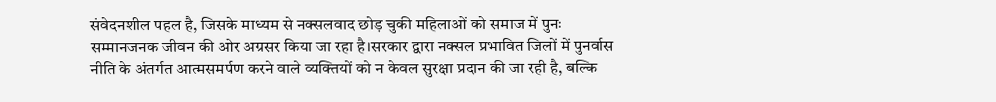संवेदनशील पहल है, जिसके माध्यम से नक्सलवाद छोड़ चुकी महिलाओं को समाज में पुनः सम्मानजनक जीवन की ओर अग्रसर किया जा रहा है।सरकार द्वारा नक्सल प्रभावित जिलों में पुनर्वास नीति के अंतर्गत आत्मसमर्पण करने वाले व्यक्तियों को न केवल सुरक्षा प्रदान की जा रही है, बल्कि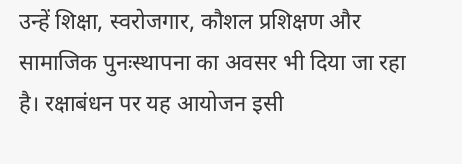उन्हें शिक्षा, स्वरोजगार, कौशल प्रशिक्षण और सामाजिक पुनःस्थापना का अवसर भी दिया जा रहा है। रक्षाबंधन पर यह आयोजन इसी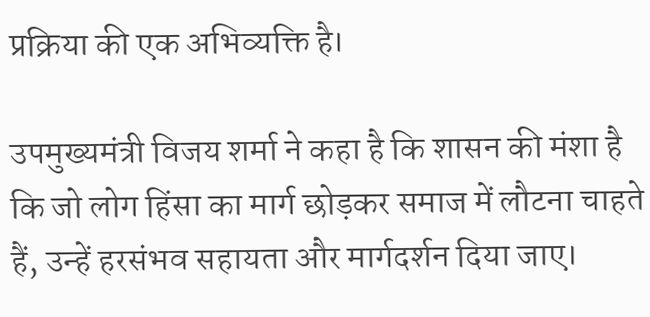प्रक्रिया की एक अभिव्यक्ति है।

उपमुख्यमंत्री विजय शर्मा ने कहा है कि शासन की मंशा है कि जो लोग हिंसा का मार्ग छोड़कर समाज में लौटना चाहते हैं, उन्हें हरसंभव सहायता और मार्गदर्शन दिया जाए।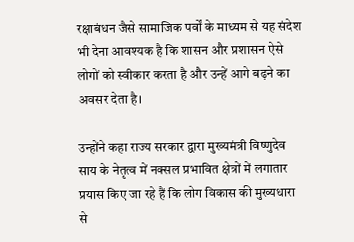रक्षाबंधन जैसे सामाजिक पर्वों के माध्यम से यह संदेश भी देना आवश्यक है कि शासन और प्रशासन ऐसे लोगों को स्वीकार करता है और उन्हें आगे बढ़ने का अवसर देता है।

उन्होंने कहा राज्य सरकार द्वारा मुख्यमंत्री विष्णुदेव साय के नेतृत्व में नक्सल प्रभावित क्षेत्रों में लगातार प्रयास किए जा रहे हैं कि लोग विकास की मुख्यधारा से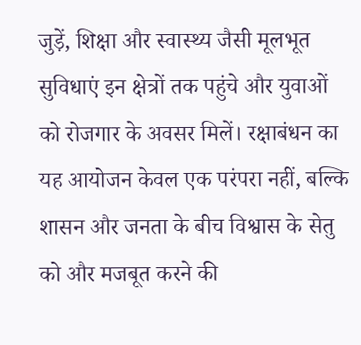जुड़ें, शिक्षा और स्वास्थ्य जैसी मूलभूत सुविधाएं इन क्षेत्रों तक पहुंचे और युवाओं को रोजगार के अवसर मिलें। रक्षाबंधन का यह आयोजन केवल एक परंपरा नहीं, बल्कि शासन और जनता के बीच विश्वास के सेतु को और मजबूत करने की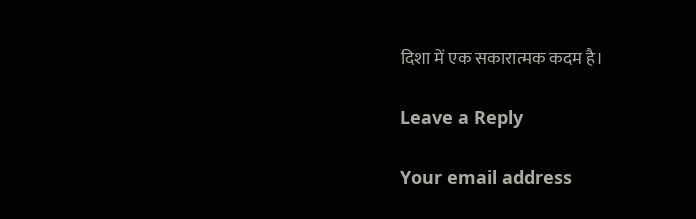दिशा में एक सकारात्मक कदम है।

Leave a Reply

Your email address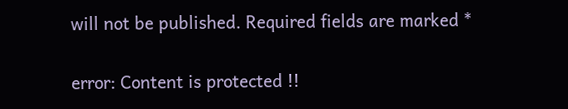will not be published. Required fields are marked *

error: Content is protected !!